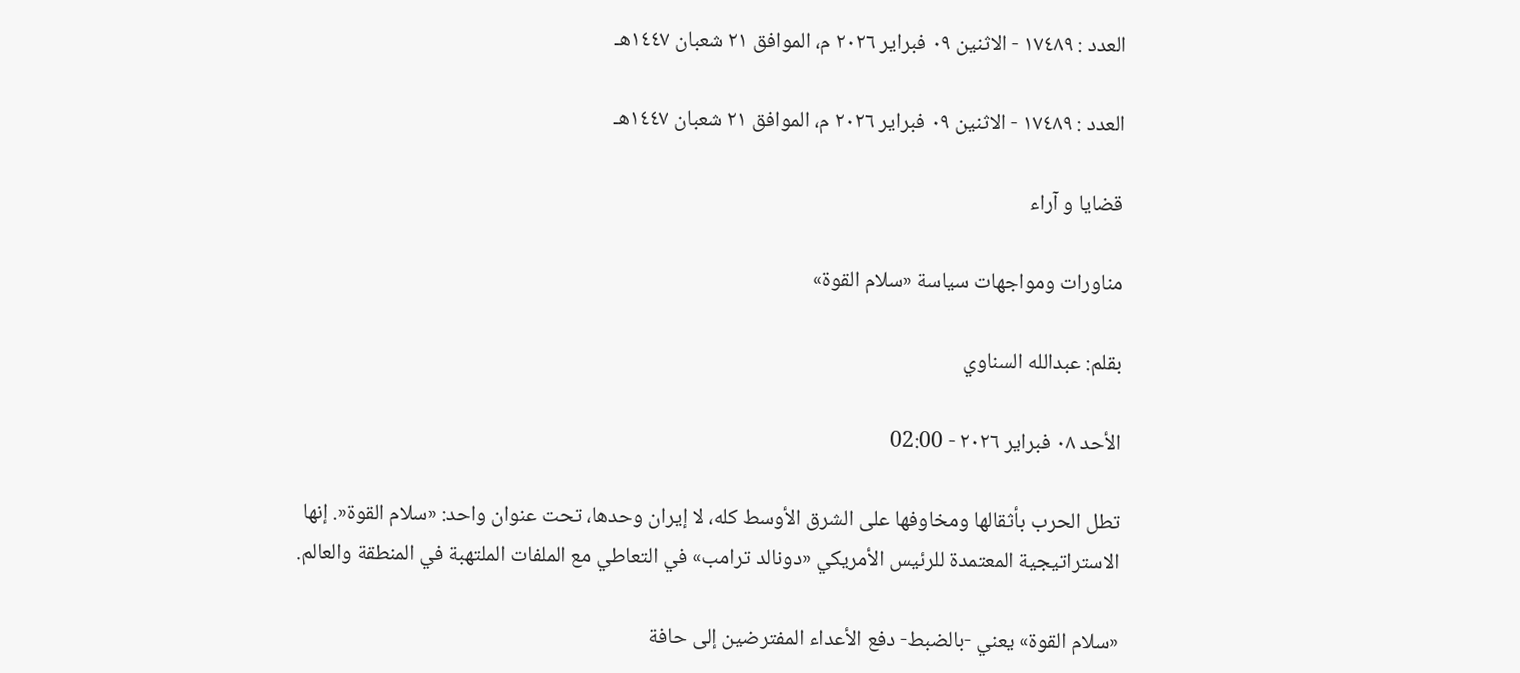العدد : ١٧٤٨٩ - الاثنين ٠٩ فبراير ٢٠٢٦ م، الموافق ٢١ شعبان ١٤٤٧هـ

العدد : ١٧٤٨٩ - الاثنين ٠٩ فبراير ٢٠٢٦ م، الموافق ٢١ شعبان ١٤٤٧هـ

قضايا و آراء

مناورات ومواجهات سياسة «سلام القوة»

بقلم: عبدالله السناوي

الأحد ٠٨ فبراير ٢٠٢٦ - 02:00

تطل الحرب بأثقالها ومخاوفها على الشرق الأوسط كله، لا إيران وحدها، تحت عنوان واحد: «سلام القوة«. إنها الاستراتيجية المعتمدة للرئيس الأمريكي «دونالد ترامب» في التعاطي مع الملفات الملتهبة في المنطقة والعالم.

«سلام القوة» يعني -بالضبط- دفع الأعداء المفترضين إلى حافة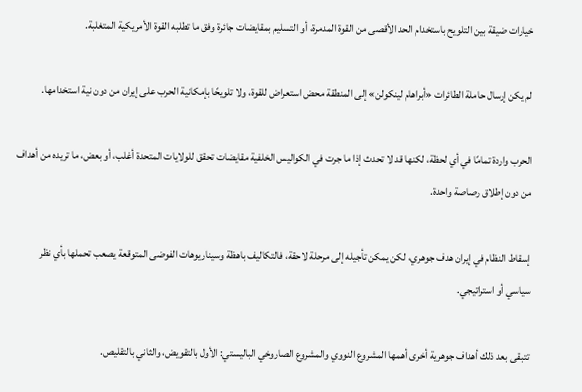خيارات ضيقة بين التلويح باستخدام الحد الأقصى من القوة المدمرة، أو التسليم بمقايضات جائرة وفق ما تطلبه القوة الأمريكية المتغلبة.

لم يكن إرسال حاملة الطائرات «أبراهام لينكولن» إلى المنطقة محض استعراض للقوة، ولا تلويحًا بإمكانية الحرب على إيران من دون نية استخدامها.

الحرب واردة تمامًا في أي لحظة، لكنها قد لا تحدث إذا ما جرت في الكواليس الخلفية مقايضات تحقق للولايات المتحدة أغلب، أو بعض، ما تريده من أهداف من دون إطلاق رصاصة واحدة.

إسقاط النظام في إيران هدف جوهري، لكن يمكن تأجيله إلى مرحلة لاحقة، فالتكاليف باهظة وسيناريوهات الفوضى المتوقعة يصعب تحملها بأي نظر سياسي أو استراتيجي.

تتبقى بعد ذلك أهداف جوهرية أخرى أهمها المشروع النووي والمشروع الصاروخي الباليستي: الأول بالتقويض، والثاني بالتقليص.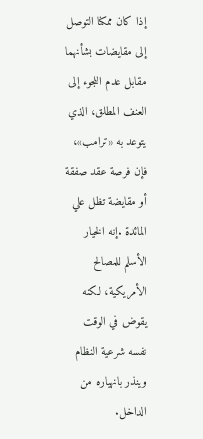إذا كان ممكنا التوصل إلى مقايضات بشأنهما مقابل عدم اللجوء إلى العنف المطلق، الذي يتوعد به «ترامب»، فإن فرصة عقد صفقة أو مقايضة تظل علي المائدة .إنه الخيار الأسلم للمصالح الأمريكية، لكنه يقوض في الوقت نفسه شرعية النظام وينذر بانهياره من الداخل.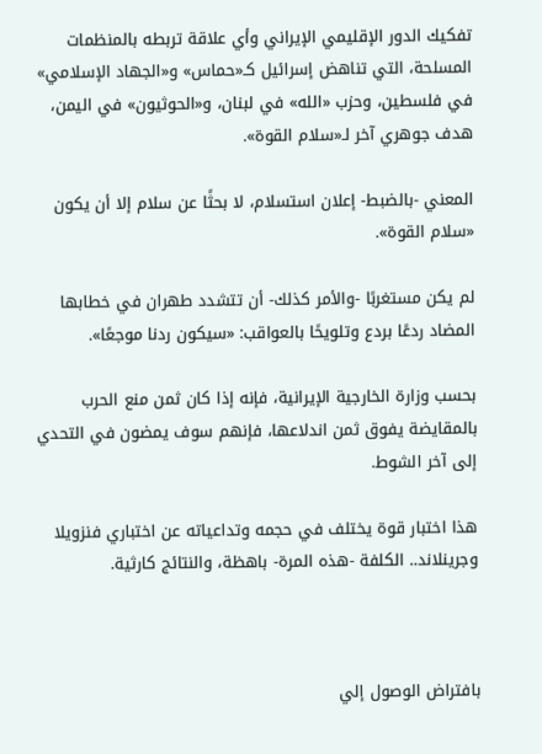تفكيك الدور الإقليمي الإيراني وأي علاقة تربطه بالمنظمات المسلحة، التي تناهض إسرائيل كـ«حماس» و«الجهاد الإسلامي» في فلسطين، وحزب «الله» في لبنان، و«الحوثيون» في اليمن، هدف جوهري آخر لـ«سلام القوة».

المعني -بالضبط- إعلان استسلام، لا بحثًا عن سلام إلا أن يكون «سلام القوة».

لم يكن مستغربًا -والأمر كذلك- أن تتشدد طهران في خطابها المضاد ردعًا بردع وتلويحًا بالعواقب: «سيكون ردنا موجعًا».

بحسب وزارة الخارجية الإيرانية، فإنه إذا كان ثمن منع الحرب بالمقايضة يفوق ثمن اندلاعها، فإنهم سوف يمضون في التحدي إلى آخر الشوط.

هذا اختبار قوة يختلف في حجمه وتداعياته عن اختباري فنزويلا وجرينلاند.. الكلفة -هذه المرة- باهظة، والنتائج كارثية.



بافتراض الوصول إلي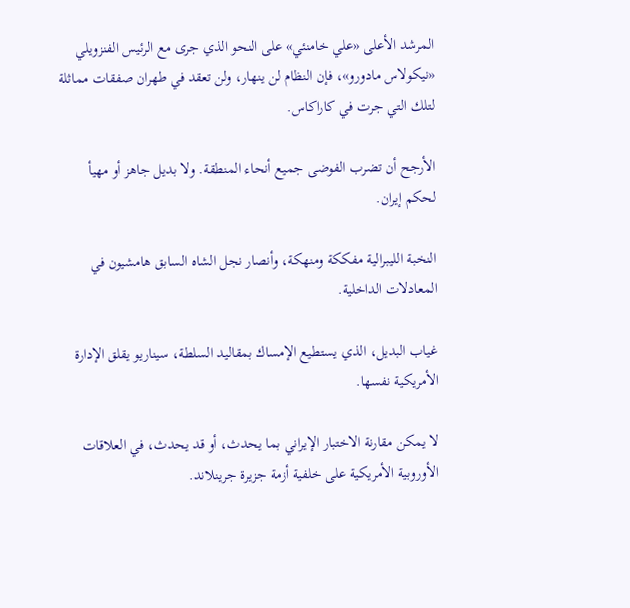المرشد الأعلى «علي خامنئي» على النحو الذي جرى مع الرئيس الفنزويلي «نيكولاس مادورو»، فإن النظام لن ينهار، ولن تعقد في طهران صفقات مماثلة لتلك التي جرت في كاراكاس.

الأرجح أن تضرب الفوضى جميع أنحاء المنطقة. ولا بديل جاهز أو مهيأ لحكم إيران.

النخبة الليبرالية مفككة ومنهكة، وأنصار نجل الشاه السابق هامشيون في المعادلات الداخلية.

غياب البديل، الذي يستطيع الإمساك بمقاليد السلطة، سيناريو يقلق الإدارة الأمريكية نفسها.

لا يمكن مقارنة الاختبار الإيراني بما يحدث، أو قد يحدث، في العلاقات الأوروبية الأمريكية على خلفية أزمة جزيرة جرينلاند.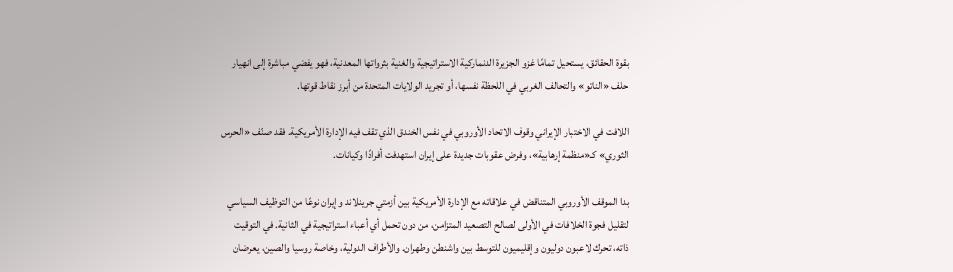بقوة الحقائق، يستحيل تمامًا غزو الجزيرة الدنماركية الاستراتيجية والغنية بثرواتها المعدنية، فهو يفضي مباشرة إلى انهيار حلف «الناتو» والتحالف الغربي في اللحظة نفسها، أو تجريد الولايات المتحدة من أبرز نقاط قوتها.

اللافت في الاختبار الإيراني وقوف الاتحاد الأوروبي في نفس الخندق الذي تقف فيه الإدارة الأمريكية. فقد صنّف «الحرس الثوري» كـ«منظمة إرهابية»، وفرض عقوبات جديدة على إيران استهدفت أفرادًا وكيانات.

بدا الموقف الأوروبي المتناقض في علاقاته مع الإدارة الأمريكية بين أزمتي جرينلاند وإيران نوعًا من التوظيف السياسي لتقليل فجوة الخلافات في الأولى لصالح التصعيد المتزامن، من دون تحمل أي أعباء استراتيجية في الثانية. في التوقيت ذاته، تحرك لاعبون دوليون وإقليميون للتوسط بين واشنطن وطهران. والأطراف الدولية، وخاصة روسيا والصين، يعرضان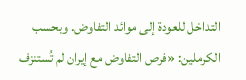التداخل للعودة إلى موائد التفاوض. وبحسب الكرملين: «فرص التفاوض مع إيران لم تُستنزف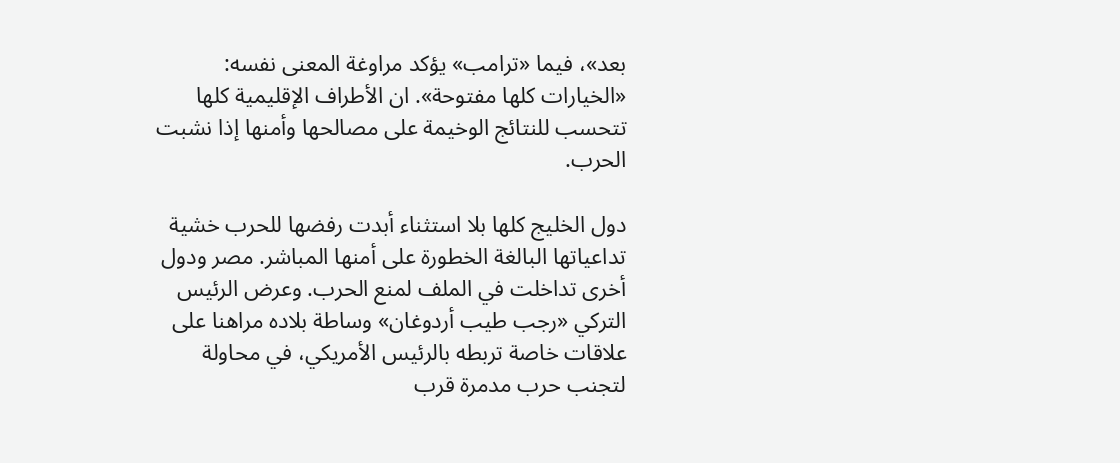بعد»، فيما «ترامب» يؤكد مراوغة المعنى نفسه: «الخيارات كلها مفتوحة». ان الأطراف الإقليمية كلها تتحسب للنتائج الوخيمة على مصالحها وأمنها إذا نشبت الحرب.

دول الخليج كلها بلا استثناء أبدت رفضها للحرب خشية تداعياتها البالغة الخطورة على أمنها المباشر. مصر ودول أخرى تداخلت في الملف لمنع الحرب. وعرض الرئيس التركي «رجب طيب أردوغان» وساطة بلاده مراهنا على علاقات خاصة تربطه بالرئيس الأمريكي، في محاولة لتجنب حرب مدمرة قرب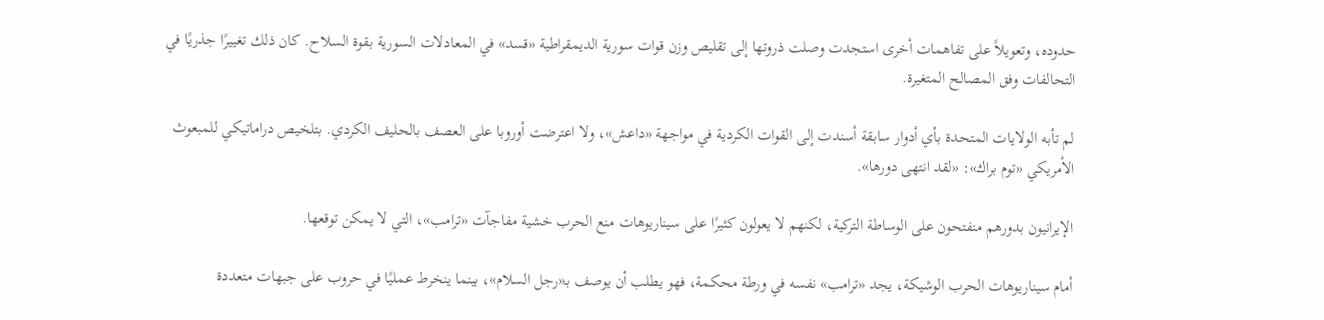حدوده، وتعويلاً على تفاهمات أخرى استجدت وصلت ذروتها إلى تقليص وزن قوات سورية الديمقراطية «قسد» في المعادلات السورية بقوة السلاح. كان ذلك تغييرًا جذريًا في التحالفات وفق المصالح المتغيرة.

لم تأبه الولايات المتحدة بأي أدوار سابقة أسندت إلى القوات الكردية في مواجهة «داعش»، ولا اعترضت أوروبا على العصف بالحليف الكردي. بتلخيص دراماتيكي للمبعوث الأمريكي «توم براك»: «لقد انتهى دورها».

الإيرانيون بدورهم منفتحون على الوساطة التركية، لكنهم لا يعولون كثيرًا على سيناريوهات منع الحرب خشية مفاجآت «ترامب»، التي لا يمكن توقعها.

أمام سيناريوهات الحرب الوشيكة، يجد «ترامب» نفسه في ورطة محكمة، فهو يطلب أن يوصف بـ«رجل السلام»، بينما ينخرط عمليًا في حروب على جبهات متعددة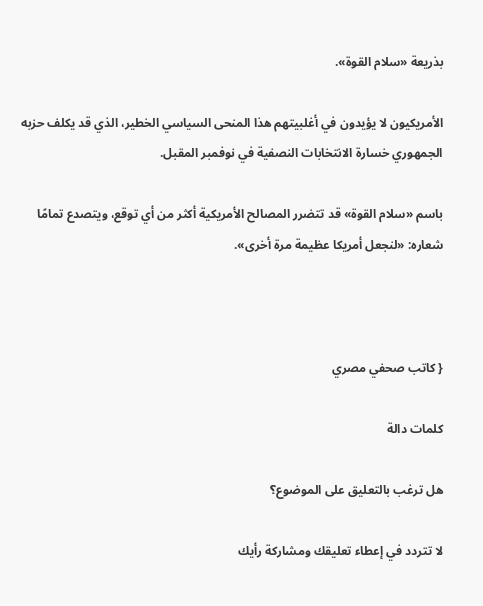بذريعة «سلام القوة».

الأمريكيون لا يؤيدون في أغلبيتهم هذا المنحى السياسي الخطير، الذي قد يكلف حزبه الجمهوري خسارة الانتخابات النصفية في نوفمبر المقبل.

باسم «سلام القوة» قد تتضرر المصالح الأمريكية أكثر من أي توقع، ويتصدع تمامًا شعاره: «لنجعل أمريكا عظيمة مرة أخرى».



{ كاتب صحفي مصري

كلمات دالة

هل ترغب بالتعليق على الموضوع؟

لا تتردد في إعطاء تعليقك ومشاركة رأيك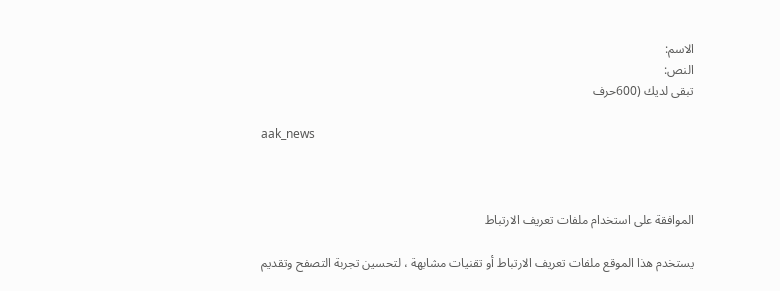الاسم:
النص:
تبقى لديك (600حرف

aak_news



الموافقة على استخدام ملفات تعريف الارتباط

يستخدم هذا الموقع ملفات تعريف الارتباط أو تقنيات مشابهة ، لتحسين تجربة التصفح وتقديم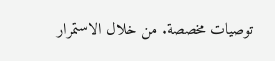توصيات مخصصة. من خلال الاستمرار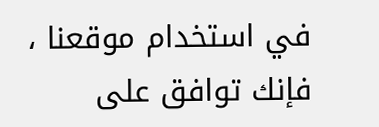في استخدام موقعنا ، فإنك توافق على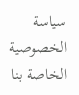سياسة الخصوصية الخاصة بنا